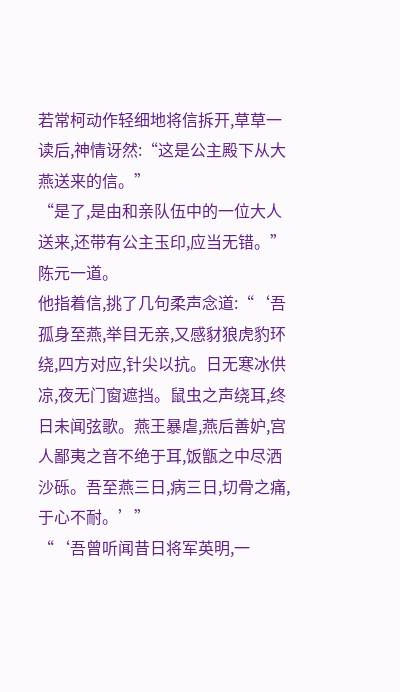若常柯动作轻细地将信拆开,草草一读后,神情讶然:“这是公主殿下从大燕送来的信。”
“是了,是由和亲队伍中的一位大人送来,还带有公主玉印,应当无错。”陈元一道。
他指着信,挑了几句柔声念道:“‘吾孤身至燕,举目无亲,又感豺狼虎豹环绕,四方对应,针尖以抗。日无寒冰供凉,夜无门窗遮挡。鼠虫之声绕耳,终日未闻弦歌。燕王暴虐,燕后善妒,宫人鄙夷之音不绝于耳,饭甑之中尽洒沙砾。吾至燕三日,病三日,切骨之痛,于心不耐。’”
“‘吾曾听闻昔日将军英明,一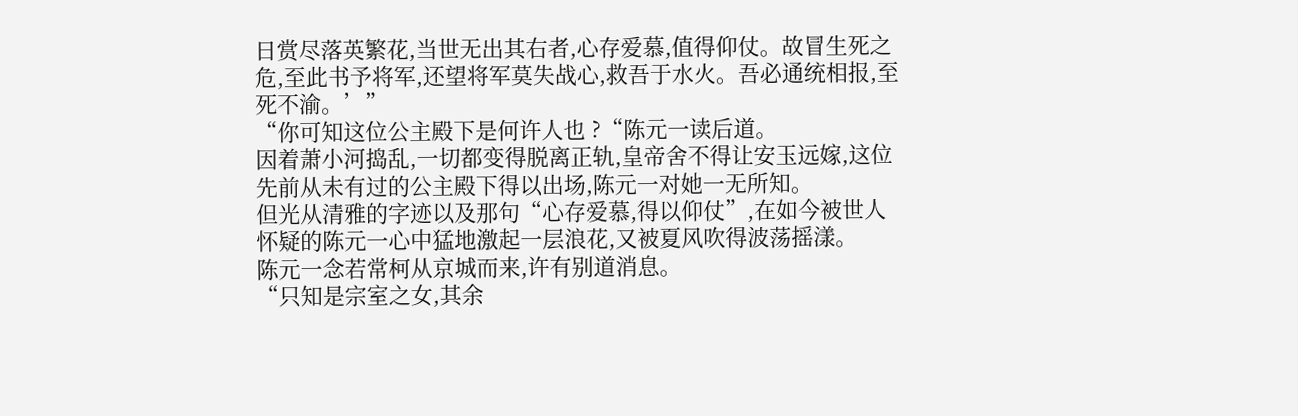日赏尽落英繁花,当世无出其右者,心存爱慕,值得仰仗。故冒生死之危,至此书予将军,还望将军莫失战心,救吾于水火。吾必通统相报,至死不渝。’”
“你可知这位公主殿下是何许人也 ?“陈元一读后道。
因着萧小河捣乱,一切都变得脱离正轨,皇帝舍不得让安玉远嫁,这位先前从未有过的公主殿下得以出场,陈元一对她一无所知。
但光从清雅的字迹以及那句“心存爱慕,得以仰仗”,在如今被世人怀疑的陈元一心中猛地激起一层浪花,又被夏风吹得波荡摇漾。
陈元一念若常柯从京城而来,许有别道消息。
“只知是宗室之女,其余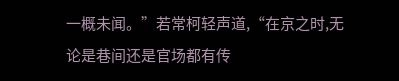一概未闻。”若常柯轻声道,“在京之时,无论是巷间还是官场都有传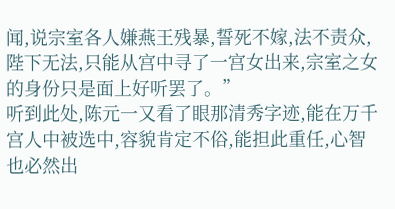闻,说宗室各人嫌燕王残暴,誓死不嫁,法不责众,陛下无法,只能从宫中寻了一宫女出来,宗室之女的身份只是面上好听罢了。”
听到此处,陈元一又看了眼那清秀字迹,能在万千宫人中被选中,容貌肯定不俗,能担此重任,心智也必然出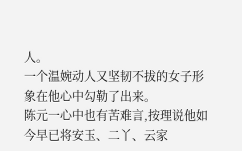人。
一个温婉动人又坚韧不拔的女子形象在他心中勾勒了出来。
陈元一心中也有苦难言,按理说他如今早已将安玉、二丫、云家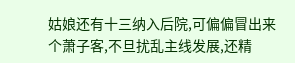姑娘还有十三纳入后院,可偏偏冒出来个萧子客,不旦扰乱主线发展,还精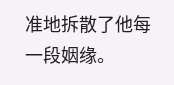准地拆散了他每一段姻缘。